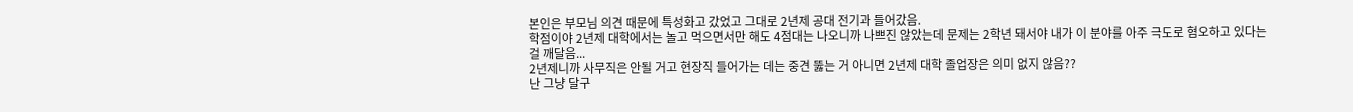본인은 부모님 의견 때문에 특성화고 갔었고 그대로 2년제 공대 전기과 들어갔음.
학점이야 2년제 대학에서는 놀고 먹으면서만 해도 4점대는 나오니까 나쁘진 않았는데 문제는 2학년 돼서야 내가 이 분야를 아주 극도로 혐오하고 있다는 걸 깨달음...
2년제니까 사무직은 안될 거고 현장직 들어가는 데는 중견 뚫는 거 아니면 2년제 대학 졸업장은 의미 없지 않음??
난 그냥 달구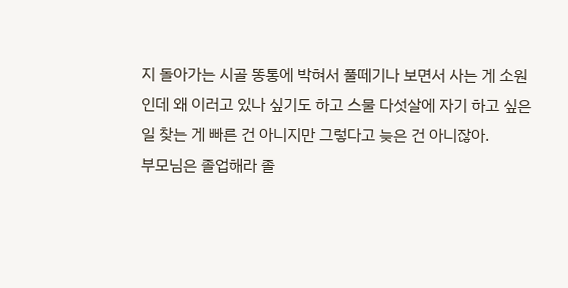지 돌아가는 시골 똥통에 박혀서 풀떼기나 보면서 사는 게 소원인데 왜 이러고 있나 싶기도 하고 스물 다섯살에 자기 하고 싶은 일 찾는 게 빠른 건 아니지만 그렇다고 늦은 건 아니잖아.
부모님은 졸업해라 졸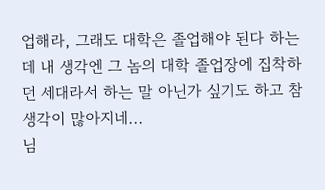업해라, 그래도 대학은 졸업해야 된다 하는데 내 생각엔 그 놈의 대학 졸업장에 집착하던 세대라서 하는 말 아닌가 싶기도 하고 참 생각이 많아지네...
님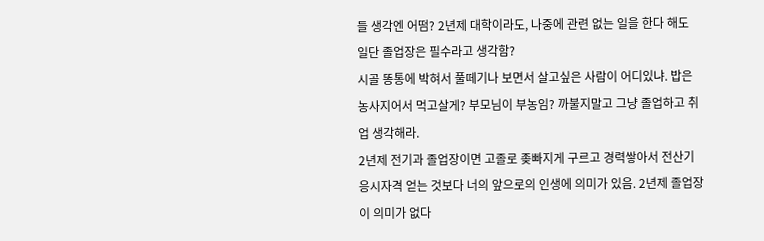들 생각엔 어떰? 2년제 대학이라도, 나중에 관련 없는 일을 한다 해도 일단 졸업장은 필수라고 생각함?
시골 똥통에 박혀서 풀떼기나 보면서 살고싶은 사람이 어디있냐. 밥은 농사지어서 먹고살게? 부모님이 부농임? 까불지말고 그냥 졸업하고 취업 생각해라.
2년제 전기과 졸업장이면 고졸로 좆빠지게 구르고 경력쌓아서 전산기 응시자격 얻는 것보다 너의 앞으로의 인생에 의미가 있음. 2년제 졸업장이 의미가 없다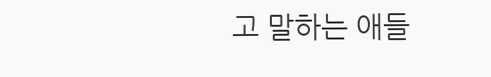고 말하는 애들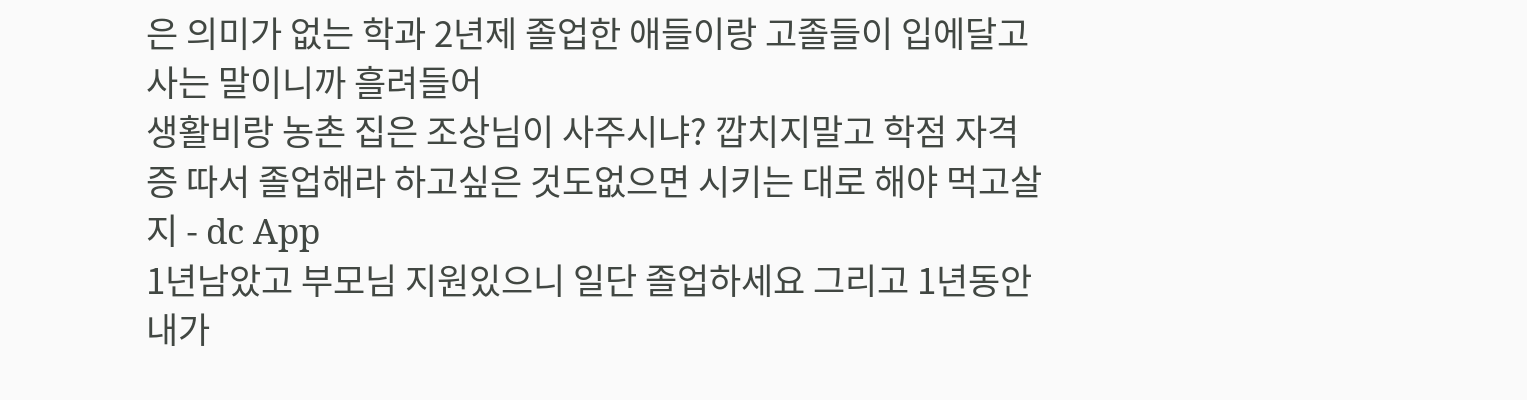은 의미가 없는 학과 2년제 졸업한 애들이랑 고졸들이 입에달고사는 말이니까 흘려들어
생활비랑 농촌 집은 조상님이 사주시냐? 깝치지말고 학점 자격증 따서 졸업해라 하고싶은 것도없으면 시키는 대로 해야 먹고살지 - dc App
1년남았고 부모님 지원있으니 일단 졸업하세요 그리고 1년동안 내가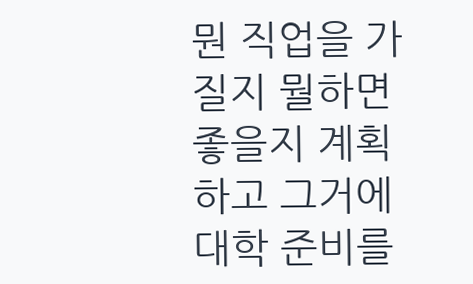뭔 직업을 가질지 뭘하면 좋을지 계획하고 그거에 대학 준비를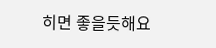히면 좋을듯해요